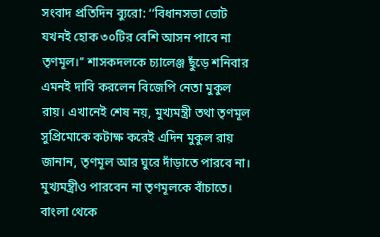সংবাদ প্রতিদিন ব্যুরো: ‘‘বিধানসভা ভোট যখনই হোক ৩০টির বেশি আসন পাবে না তৃণমূল।’’ শাসকদলকে চ্যালেঞ্জ ছুঁড়ে শনিবার এমনই দাবি করলেন বিজেপি নেতা মুকুল রায়। এখানেই শেষ নয়, মুখ্যমন্ত্রী তথা তৃণমূল সুপ্রিমোকে কটাক্ষ করেই এদিন মুকুল রায় জানান, তৃণমূল আর ঘুরে দাঁড়াতে পারবে না। মুখ্যমন্ত্রীও পারবেন না তৃণমূলকে বাঁচাতে। বাংলা থেকে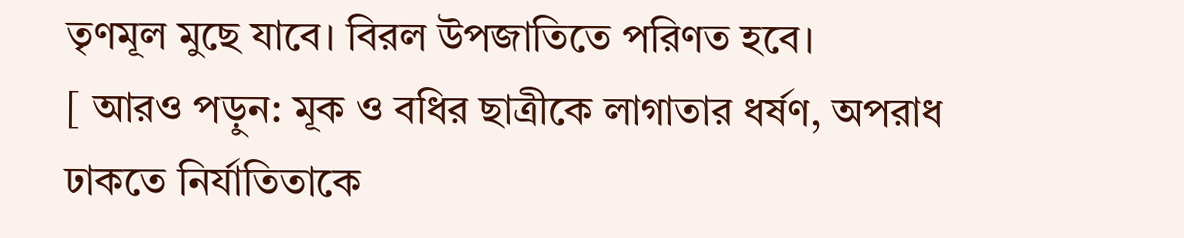তৃণমূল মুছে যাবে। বিরল উপজাতিতে পরিণত হবে।
[ আরও পড়ুন: মূক ও বধির ছাত্রীকে লাগাতার ধর্ষণ, অপরাধ ঢাকতে নির্যাতিতাকে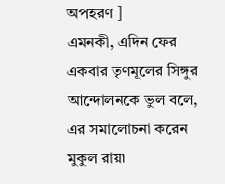অপহরণ ]
এমনকী, এদিন ফের একবার তৃণমূলের সিঙ্গুর আন্দোলনকে ভুল বলে, এর সমালোচনা করেন মুকুল রায়৷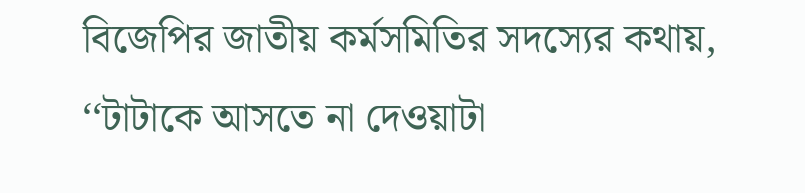বিজেপির জাতীয় কর্মসমিতির সদস্যের কথায়, ‘‘টাটাকে আসতে না দেওয়াটা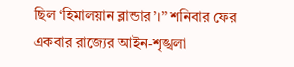ছিল ‘হিমালয়ান ব্লান্ডার’।’’ শনিবার ফের একবার রাজ্যের আইন-শৃঙ্খলা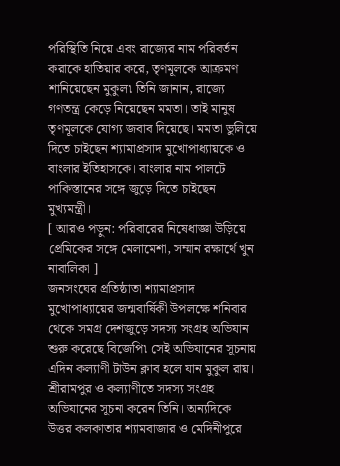পরিস্থিতি নিয়ে এবং রাজ্যের নাম পরিবর্তন করাকে হাতিয়ার করে, তৃণমূলকে আক্রমণ শানিয়েছেন মুকুল৷ তিনি জানান, রাজ্যে গণতন্ত্র কেড়ে নিয়েছেন মমতা। তাই মানুষ তৃণমূলকে যোগ্য জবাব দিয়েছে। মমতা ভুলিয়ে দিতে চাইছেন শ্যামাপ্রসাদ মুখোপাধ্যায়কে ও বাংলার ইতিহাসকে। বাংলার নাম পালটে পাকিস্তানের সঙ্গে জুড়ে দিতে চাইছেন মুখ্যমন্ত্রী।
[ আরও পড়ুন: পরিবারের নিষেধাজ্ঞা উড়িয়ে প্রেমিকের সঙ্গে মেলামেশা, সম্মান রক্ষার্থে খুন নাবালিকা ]
জনসংঘের প্রতিষ্ঠাতা শ্যামাপ্রসাদ মুখোপাধ্যায়ের জন্মবার্ষিকী উপলক্ষে শনিবার থেকে সমগ্র দেশজুড়ে সদস্য সংগ্রহ অভিযান শুরু করেছে বিজেপি৷ সেই অভিযানের সূচনায় এদিন কল্যাণী টাউন ক্লাব হলে যান মুকুল রায়। শ্রীরামপুর ও কল্যাণীতে সদস্য সংগ্রহ অভিযানের সূচনা করেন তিনি। অন্যদিকে উত্তর কলকাতার শ্যামবাজার ও মেদিনীপুরে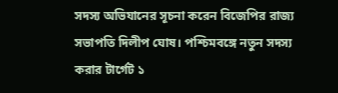সদস্য অভিযানের সূচনা করেন বিজেপির রাজ্য সভাপতি দিলীপ ঘোষ। পশ্চিমবঙ্গে নতুন সদস্য করার টার্গেট ১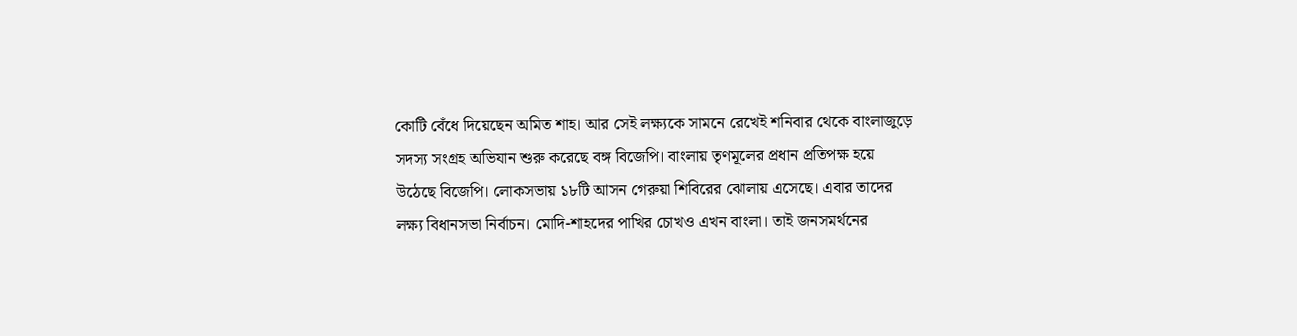কোটি বেঁধে দিয়েছেন অমিত শাহ। আর সেই লক্ষ্যকে সামনে রেখেই শনিবার থেকে বাংলাজুড়ে সদস্য সংগ্রহ অভিযান শুরু করেছে বঙ্গ বিজেপি। বাংলায় তৃণমূলের প্রধান প্রতিপক্ষ হয়ে উঠেছে বিজেপি। লোকসভায় ১৮টি আসন গেরুয়া শিবিরের ঝোলায় এসেছে। এবার তাদের লক্ষ্য বিধানসভা নির্বাচন। মোদি-শাহদের পাখির চোখও এখন বাংলা। তাই জনসমর্থনের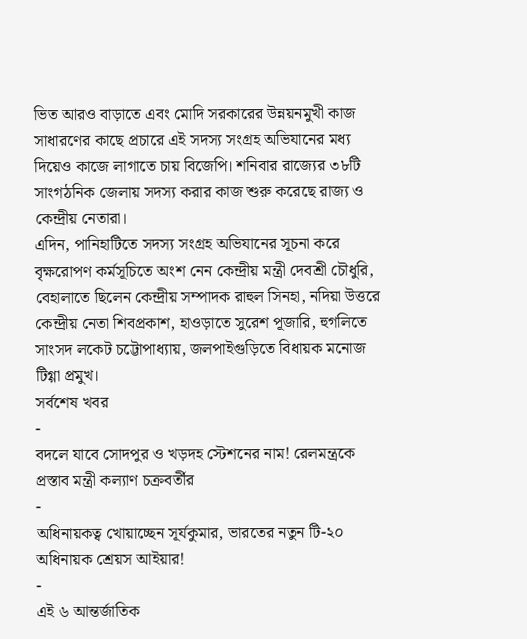ভিত আরও বাড়াতে এবং মোদি সরকারের উন্নয়নমুখী কাজ সাধারণের কাছে প্রচারে এই সদস্য সংগ্রহ অভিযানের মধ্য দিয়েও কাজে লাগাতে চায় বিজেপি। শনিবার রাজ্যের ৩৮টি সাংগঠনিক জেলায় সদস্য করার কাজ শুরু করেছে রাজ্য ও কেন্দ্রীয় নেতারা।
এদিন, পানিহাটিতে সদস্য সংগ্রহ অভিযানের সূচনা করে বৃক্ষরোপণ কর্মসূচিতে অংশ নেন কেন্দ্রীয় মন্ত্রী দেবশ্রী চৌধুরি, বেহালাতে ছিলেন কেন্দ্রীয় সম্পাদক রাহুল সিনহা, নদিয়া উত্তরে কেন্দ্রীয় নেতা শিবপ্রকাশ, হাওড়াতে সুরেশ পূজারি, হুগলিতে সাংসদ লকেট চট্টোপাধ্যায়, জলপাইগুড়িতে বিধায়ক মনোজ টিগ্গা প্রমুখ।
সর্বশেষ খবর
-
বদলে যাবে সোদপুর ও খড়দহ স্টেশনের নাম! রেলমন্ত্রকে প্রস্তাব মন্ত্রী কল্যাণ চক্রবর্তীর
-
অধিনায়কত্ব খোয়াচ্ছেন সূর্যকুমার, ভারতের নতুন টি-২০ অধিনায়ক শ্রেয়স আইয়ার!
-
এই ৬ আন্তর্জাতিক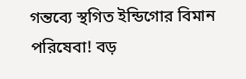গন্তব্যে স্থগিত ইন্ডিগোর বিমান পরিষেবা! বড়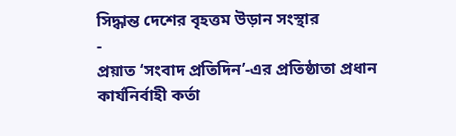সিদ্ধান্ত দেশের বৃহত্তম উড়ান সংস্থার
-
প্রয়াত ‘সংবাদ প্রতিদিন’-এর প্রতিষ্ঠাতা প্রধান কার্যনির্বাহী কর্তা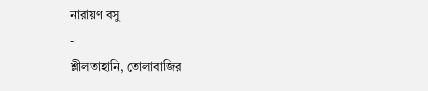নারায়ণ বসু
-
শ্লীলতাহানি, তোলাবাজির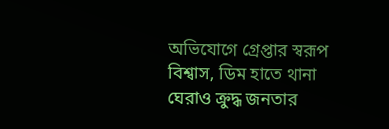অভিযোগে গ্রেপ্তার স্বরূপ বিশ্বাস, ডিম হাতে থানা ঘেরাও ক্রুদ্ধ জনতার